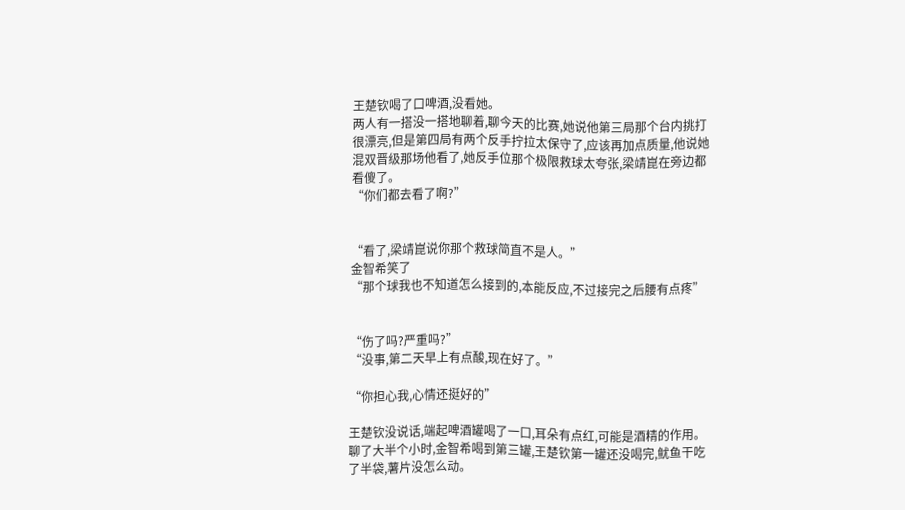王楚钦喝了口啤酒,没看她。
两人有一搭没一搭地聊着,聊今天的比赛,她说他第三局那个台内挑打很漂亮,但是第四局有两个反手拧拉太保守了,应该再加点质量,他说她混双晋级那场他看了,她反手位那个极限救球太夸张,梁靖崑在旁边都看傻了。
“你们都去看了啊?”


“看了,梁靖崑说你那个救球简直不是人。”
金智希笑了
“那个球我也不知道怎么接到的,本能反应,不过接完之后腰有点疼”


“伤了吗?严重吗?”
“没事,第二天早上有点酸,现在好了。”

“你担心我,心情还挺好的”

王楚钦没说话,端起啤酒罐喝了一口,耳朵有点红,可能是酒精的作用。
聊了大半个小时,金智希喝到第三罐,王楚钦第一罐还没喝完,鱿鱼干吃了半袋,薯片没怎么动。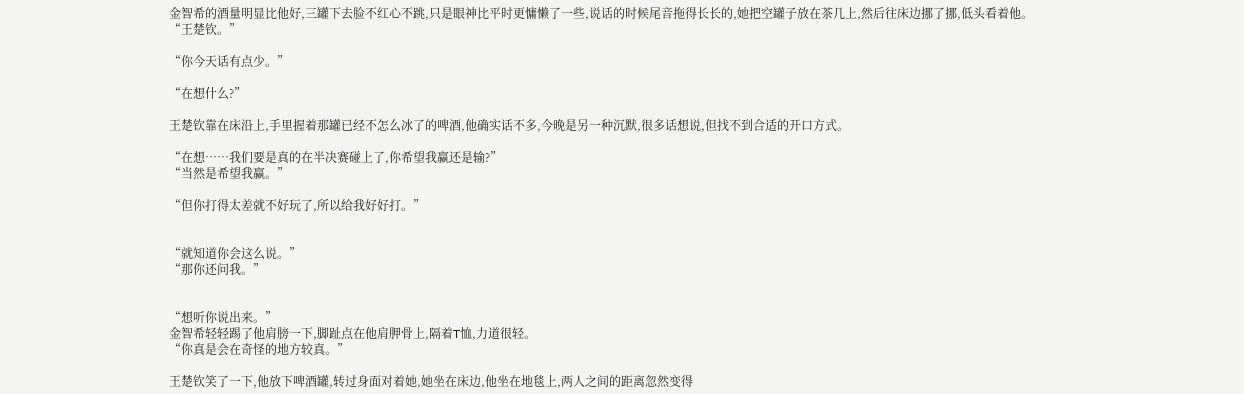金智希的酒量明显比他好,三罐下去脸不红心不跳,只是眼神比平时更慵懒了一些,说话的时候尾音拖得长长的,她把空罐子放在茶几上,然后往床边挪了挪,低头看着他。
“王楚钦。”

“你今天话有点少。”

“在想什么?”

王楚钦靠在床沿上,手里握着那罐已经不怎么冰了的啤酒,他确实话不多,今晚是另一种沉默,很多话想说,但找不到合适的开口方式。

“在想……我们要是真的在半决赛碰上了,你希望我赢还是输?”
“当然是希望我赢。”

“但你打得太差就不好玩了,所以给我好好打。”


“就知道你会这么说。”
“那你还问我。”


“想听你说出来。”
金智希轻轻踢了他肩膀一下,脚趾点在他肩胛骨上,隔着T恤,力道很轻。
“你真是会在奇怪的地方较真。”

王楚钦笑了一下,他放下啤酒罐,转过身面对着她,她坐在床边,他坐在地毯上,两人之间的距离忽然变得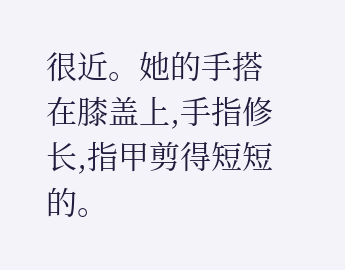很近。她的手搭在膝盖上,手指修长,指甲剪得短短的。